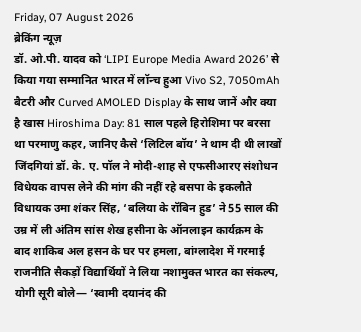Friday, 07 August 2026
ब्रेकिंग न्यूज़
डॉ. ओ.पी. यादव को ‘LIPI Europe Media Award 2026’ से किया गया सम्मानित भारत में लॉन्च हुआ Vivo S2, 7050mAh बैटरी और Curved AMOLED Display के साथ जानें और क्या है खास Hiroshima Day: 81 साल पहले हिरोशिमा पर बरसा था परमाणु कहर, जानिए कैसे ‘लिटिल बॉय’ ने थाम दी थी लाखों जिंदगियां डॉ. के. ए. पॉल ने मोदी-शाह से एफसीआरए संशोधन विधेयक वापस लेने की मांग की नहीं रहे बसपा के इकलौते विधायक उमा शंकर सिंह, ‘बलिया के रॉबिन हुड’ ने 55 साल की उम्र में ली अंतिम सांस शेख हसीना के ऑनलाइन कार्यक्रम के बाद शाकिब अल हसन के घर पर हमला, बांग्लादेश में गरमाई राजनीति सैकड़ों विद्यार्थियों ने लिया नशामुक्त भारत का संकल्प, योगी सूरी बोले— ‘स्वामी दयानंद की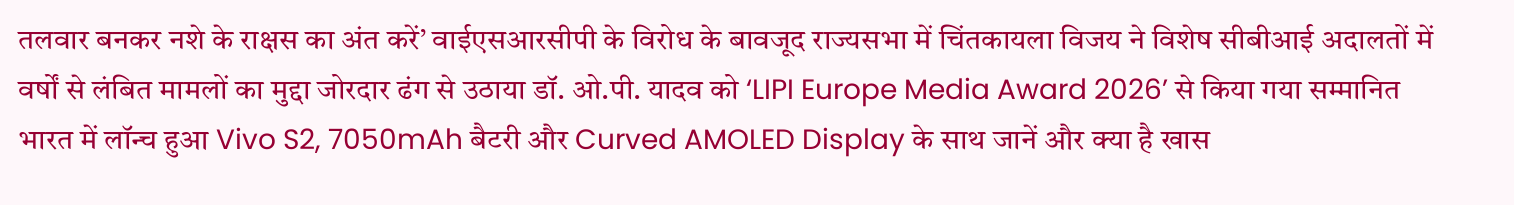तलवार बनकर नशे के राक्षस का अंत करें’ वाईएसआरसीपी के विरोध के बावजूद राज्यसभा में चिंतकायला विजय ने विशेष सीबीआई अदालतों में वर्षों से लंबित मामलों का मुद्दा जोरदार ढंग से उठाया डॉ. ओ.पी. यादव को ‘LIPI Europe Media Award 2026’ से किया गया सम्मानित भारत में लॉन्च हुआ Vivo S2, 7050mAh बैटरी और Curved AMOLED Display के साथ जानें और क्या है खास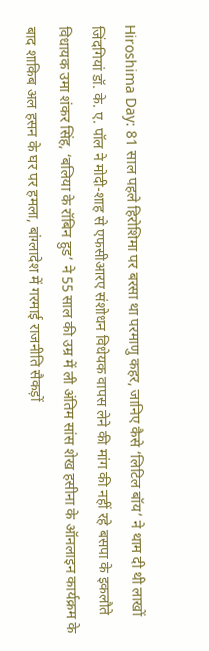Hiroshima Day: 81 साल पहले हिरोशिमा पर बरसा था परमाणु कहर, जानिए कैसे ‘लिटिल बॉय’ ने थाम दी थी लाखों जिंदगियां डॉ. के. ए. पॉल ने मोदी-शाह से एफसीआरए संशोधन विधेयक वापस लेने की मांग की नहीं रहे बसपा के इकलौते विधायक उमा शंकर सिंह, ‘बलिया के रॉबिन हुड’ ने 55 साल की उम्र में ली अंतिम सांस शेख हसीना के ऑनलाइन कार्यक्रम के बाद शाकिब अल हसन के घर पर हमला, बांग्लादेश में गरमाई राजनीति सैकड़ों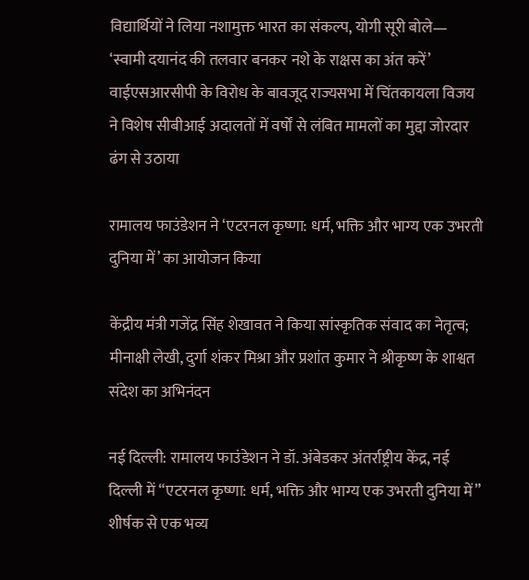विद्यार्थियों ने लिया नशामुक्त भारत का संकल्प, योगी सूरी बोले— ‘स्वामी दयानंद की तलवार बनकर नशे के राक्षस का अंत करें’ वाईएसआरसीपी के विरोध के बावजूद राज्यसभा में चिंतकायला विजय ने विशेष सीबीआई अदालतों में वर्षों से लंबित मामलों का मुद्दा जोरदार ढंग से उठाया

रामालय फाउंडेशन ने ‘एटरनल कृष्णा: धर्म, भक्ति और भाग्य एक उभरती दुनिया में’ का आयोजन किया

केंद्रीय मंत्री गजेंद्र सिंह शेखावत ने किया सांस्कृतिक संवाद का नेतृत्व; मीनाक्षी लेखी, दुर्गा शंकर मिश्रा और प्रशांत कुमार ने श्रीकृष्ण के शाश्वत संदेश का अभिनंदन

नई दिल्ली: रामालय फाउंडेशन ने डॉ. अंबेडकर अंतर्राष्ट्रीय केंद्र, नई दिल्ली में “एटरनल कृष्णा: धर्म, भक्ति और भाग्य एक उभरती दुनिया में” शीर्षक से एक भव्य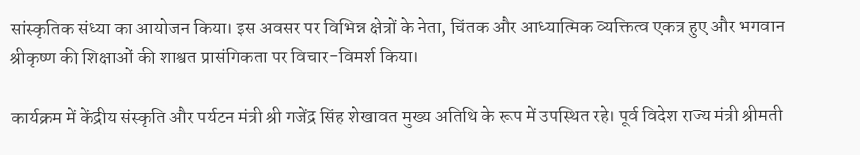सांस्कृतिक संध्या का आयोजन किया। इस अवसर पर विभिन्न क्षेत्रों के नेता, चिंतक और आध्यात्मिक व्यक्तित्व एकत्र हुए और भगवान श्रीकृष्ण की शिक्षाओं की शाश्वत प्रासंगिकता पर विचार-विमर्श किया।

कार्यक्रम में केंद्रीय संस्कृति और पर्यटन मंत्री श्री गजेंद्र सिंह शेखावत मुख्य अतिथि के रूप में उपस्थित रहे। पूर्व विदेश राज्य मंत्री श्रीमती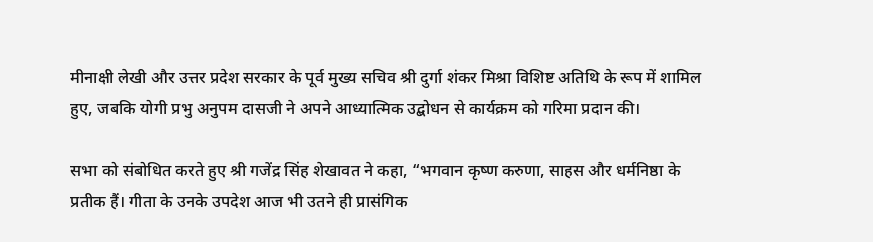मीनाक्षी लेखी और उत्तर प्रदेश सरकार के पूर्व मुख्य सचिव श्री दुर्गा शंकर मिश्रा विशिष्ट अतिथि के रूप में शामिल हुए, जबकि योगी प्रभु अनुपम दासजी ने अपने आध्यात्मिक उद्बोधन से कार्यक्रम को गरिमा प्रदान की।

सभा को संबोधित करते हुए श्री गजेंद्र सिंह शेखावत ने कहा, “भगवान कृष्ण करुणा, साहस और धर्मनिष्ठा के प्रतीक हैं। गीता के उनके उपदेश आज भी उतने ही प्रासंगिक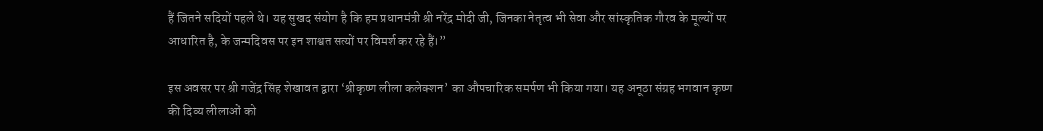हैं जितने सदियों पहले थे। यह सुखद संयोग है कि हम प्रधानमंत्री श्री नरेंद्र मोदी जी, जिनका नेतृत्व भी सेवा और सांस्कृतिक गौरव के मूल्यों पर आधारित है, के जन्मदिवस पर इन शाश्वत सत्यों पर विमर्श कर रहे हैं।”

इस अवसर पर श्री गजेंद्र सिंह शेखावत द्वारा ‘श्रीकृष्ण लीला कलेक्शन’ का औपचारिक समर्पण भी किया गया। यह अनूठा संग्रह भगवान कृष्ण की दिव्य लीलाओं को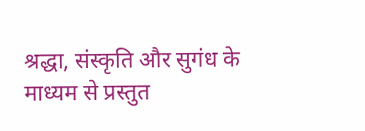श्रद्धा, संस्कृति और सुगंध के माध्यम से प्रस्तुत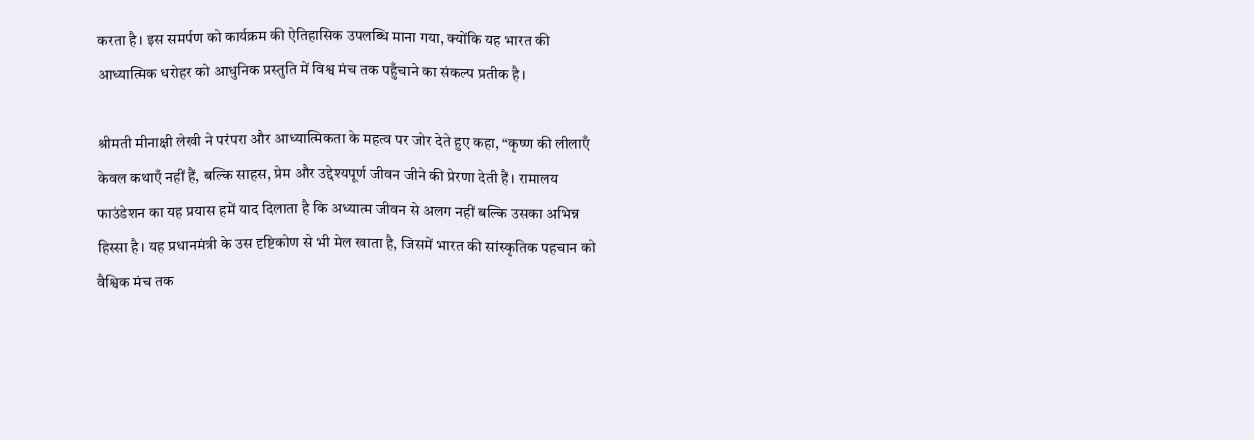करता है। इस समर्पण को कार्यक्रम की ऐतिहासिक उपलब्धि माना गया, क्योंकि यह भारत की आध्यात्मिक धरोहर को आधुनिक प्रस्तुति में विश्व मंच तक पहुँचाने का संकल्प प्रतीक है।

श्रीमती मीनाक्षी लेखी ने परंपरा और आध्यात्मिकता के महत्व पर जोर देते हुए कहा, “कृष्ण की लीलाएँ केवल कथाएँ नहीं हैं, बल्कि साहस, प्रेम और उद्देश्यपूर्ण जीवन जीने की प्रेरणा देती हैं। रामालय फाउंडेशन का यह प्रयास हमें याद दिलाता है कि अध्यात्म जीवन से अलग नहीं बल्कि उसका अभिन्न हिस्सा है। यह प्रधानमंत्री के उस दृष्टिकोण से भी मेल खाता है, जिसमें भारत की सांस्कृतिक पहचान को वैश्विक मंच तक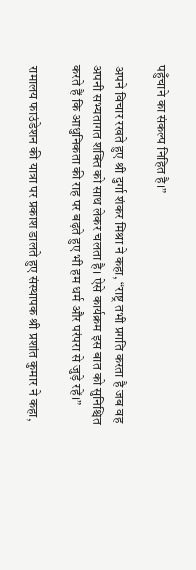पहुँचाने का संकल्प निहित है।”

अपने विचार रखते हुए श्री दुर्गा शंकर मिश्रा ने कहा, “राष्ट्र तभी प्रगति करता है जब वह अपनी सभ्यतागत शक्ति को साथ लेकर चलता है। ऐसे कार्यक्रम इस बात को सुनिश्चित करते हैं कि आधुनिकता की राह पर बढ़ते हुए भी हम धर्म और परंपरा से जुड़े रहें।”

रामालय फाउंडेशन की यात्रा पर प्रकाश डालते हुए संस्थापक श्री प्रशांत कुमार ने कहा,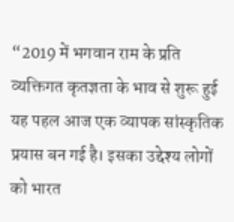“2019 में भगवान राम के प्रति व्यक्तिगत कृतज्ञता के भाव से शुरू हुई यह पहल आज एक व्यापक सांस्कृतिक प्रयास बन गई है। इसका उद्देश्य लोगों को भारत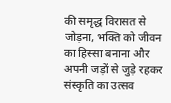की समृद्ध विरासत से जोड़ना, भक्ति को जीवन का हिस्सा बनाना और अपनी जड़ों से जुड़े रहकर संस्कृति का उत्सव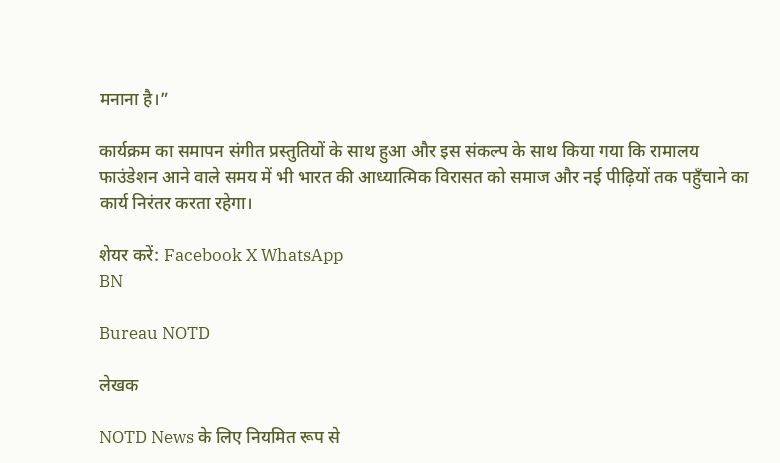मनाना है।”

कार्यक्रम का समापन संगीत प्रस्तुतियों के साथ हुआ और इस संकल्प के साथ किया गया कि रामालय फाउंडेशन आने वाले समय में भी भारत की आध्यात्मिक विरासत को समाज और नई पीढ़ियों तक पहुँचाने का कार्य निरंतर करता रहेगा।

शेयर करें: Facebook X WhatsApp
BN

Bureau NOTD

लेखक

NOTD News के लिए नियमित रूप से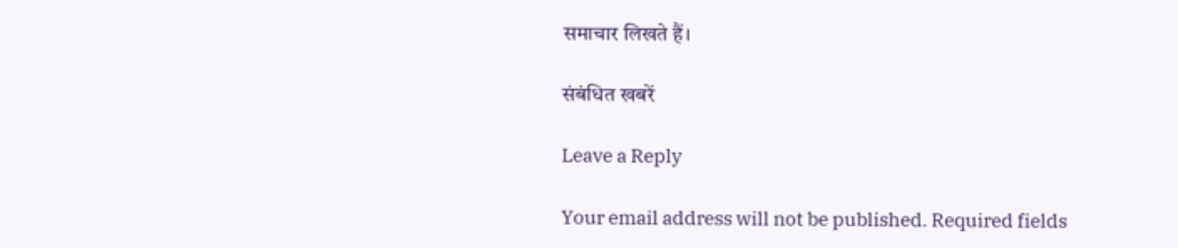समाचार लिखते हैं।

संबंधित खबरें

Leave a Reply

Your email address will not be published. Required fields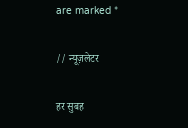are marked *

// न्यूज़लेटर

हर सुबह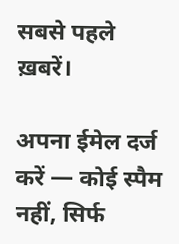सबसे पहले ख़बरें।

अपना ईमेल दर्ज करें — कोई स्पैम नहीं, सिर्फ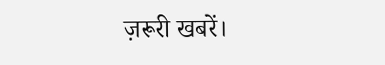ज़रूरी खबरें।